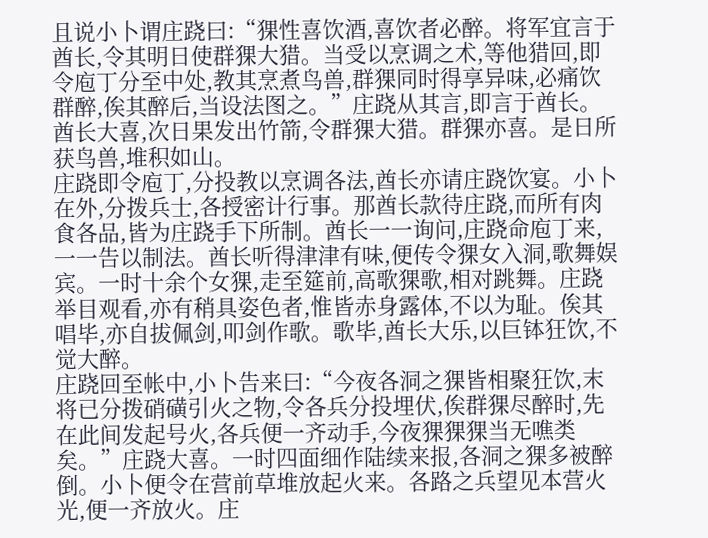且说小卜谓庄跷曰:“猓性喜饮酒,喜饮者必醉。将军宜言于酋长,令其明日使群猓大猎。当受以烹调之术,等他猎回,即令庖丁分至中处,教其烹煮鸟兽,群猓同时得享异味,必痛饮群醉,俟其醉后,当设法图之。”庄跷从其言,即言于酋长。酋长大喜,次日果发出竹箭,令群猓大猎。群猓亦喜。是日所获鸟兽,堆积如山。
庄跷即令庖丁,分投教以烹调各法,酋长亦请庄跷饮宴。小卜在外,分拨兵士,各授密计行事。那酋长款待庄跷,而所有肉食各品,皆为庄跷手下所制。酋长一一询问,庄跷命庖丁来,一一告以制法。酋长听得津津有味,便传令猓女入洞,歌舞娱宾。一时十余个女猓,走至筵前,高歌猓歌,相对跳舞。庄跷举目观看,亦有稍具姿色者,惟皆赤身露体,不以为耻。俟其唱毕,亦自拔佩剑,叩剑作歌。歌毕,酋长大乐,以巨钵狂饮,不觉大醉。
庄跷回至帐中,小卜告来曰:“今夜各洞之猓皆相聚狂饮,末将已分拨硝磺引火之物,令各兵分投埋伏,俟群猓尽醉时,先在此间发起号火,各兵便一齐动手,今夜猓猓猓当无噍类矣。”庄跷大喜。一时四面细作陆续来报,各洞之猓多被醉倒。小卜便令在营前草堆放起火来。各路之兵望见本营火光,便一齐放火。庄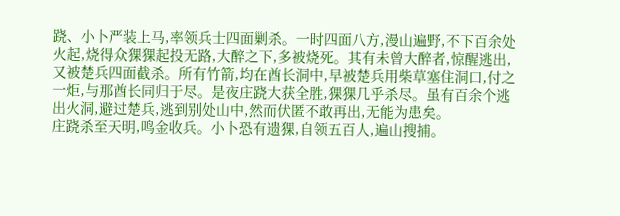跷、小卜严装上马,率领兵士四面剿杀。一时四面八方,漫山遍野,不下百余处火起,烧得众猓猓起投无路,大醉之下,多被烧死。其有未曾大醉者,惊醒逃出,又被楚兵四面截杀。所有竹箭,均在酋长洞中,早被楚兵用柴草塞住洞口,付之一炬,与那酋长同归于尽。是夜庄跷大获全胜,猓猓几乎杀尽。虽有百余个逃出火洞,避过楚兵,逃到别处山中,然而伏匿不敢再出,无能为患矣。
庄跷杀至天明,鸣金收兵。小卜恐有遗猓,自领五百人,遍山搜捕。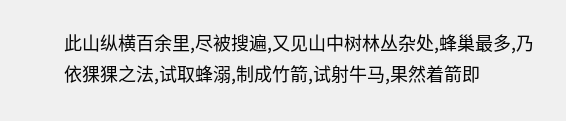此山纵横百余里,尽被搜遍,又见山中树林丛杂处,蜂巢最多,乃依猓猓之法,试取蜂溺,制成竹箭,试射牛马,果然着箭即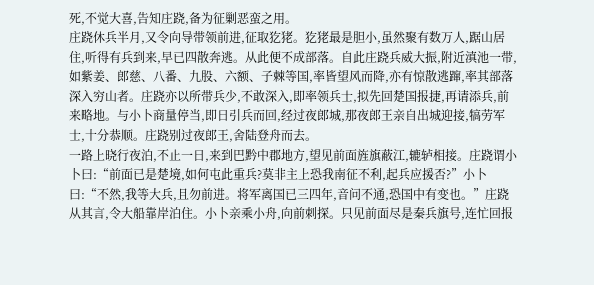死,不觉大喜,告知庄跷,备为征剿恶蛮之用。
庄跷休兵半月,又令向导带领前进,征取犵狫。犵狫最是胆小,虽然聚有数万人,踞山居住,听得有兵到来,早已四散奔逃。从此便不成部落。自此庄跷兵威大振,附近滇池一带,如紫姜、郎慈、八番、九股、六额、子棘等国,率皆望风而降,亦有惊散逃蹿,率其部落深入穷山者。庄跷亦以所带兵少,不敢深入,即率领兵士,拟先回楚国报捷,再请添兵,前来略地。与小卜商量停当,即日引兵而回,经过夜郎城,那夜郎王亲自出城迎接,犒劳军士,十分恭顺。庄跷别过夜郎王,舍陆登舟而去。
一路上晓行夜泊,不止一日,来到巴黔中郡地方,望见前面旌旗蔽江,辘轳相接。庄跷谓小卜曰:“前面已是楚境,如何屯此重兵?莫非主上恐我南征不利,起兵应援否?”小卜曰:“不然,我等大兵,且勿前进。将军离国已三四年,音问不通,恐国中有变也。”庄跷从其言,令大船靠岸泊住。小卜亲乘小舟,向前刺探。只见前面尽是秦兵旗号,连忙回报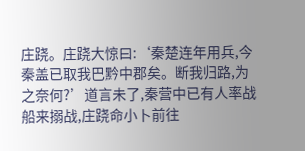庄跷。庄跷大惊曰:‘秦楚连年用兵,今秦盖已取我巴黔中郡矣。断我归路,为之奈何?’道言未了,秦营中已有人率战船来搦战,庄跷命小卜前往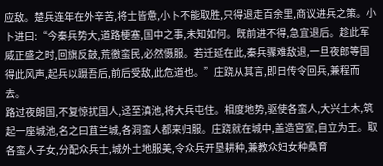应敌。楚兵连年在外辛苦,将士皆惫,小卜不能取胜,只得退走百余里,商议进兵之策。小卜进曰:“今秦兵势大,道路梗塞,国中之事,未知如何。既前进不得,急宜退后。趁此军威正盛之时,回旗反鼓,荒徼蛮民,必然慑服。若迁延在此,秦兵骤难敌退,一旦夜郎等国得此风声,起兵以蹑吾后,前后受敌,此危道也。”庄跷从其言,即日传令回兵,兼程而去。
路过夜朗国,不复惊扰国人,迳至滇池,将大兵屯住。相度地势,驱使各蛮人,大兴土木,筑起一座城池,名之曰苴兰城,各洞蛮人都来归服。庄跷就在城中,盖造宫室,自立为王。取各蛮人子女,分配众兵士,城外土地服美,令众兵开垦耕种,兼教众妇女种桑育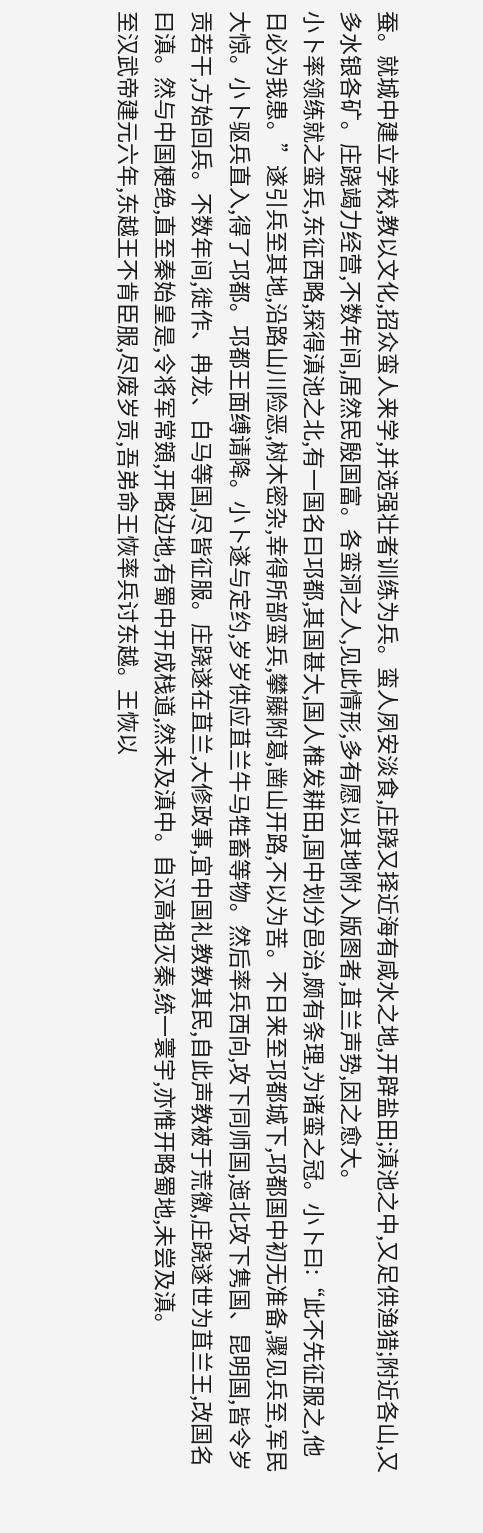蚕。就城中建立学校,教以文化,招众蛮人来学,并选强壮者训练为兵。蛮人夙安淡食,庄跷又择近海有咸水之地,开辟盐田;滇池之中,又足供渔猎;附近各山,又多水银各矿。庄跷竭力经营,不数年间,居然民殷国富。各蛮洞之人,见此情形,多有愿以其地附入版图者,苴兰声势,因之愈大。
小卜率领练就之蛮兵,东征西略,探得滇池之北,有一国名曰邛都,其国甚大,国人椎发耕田,国中划分邑治,颇有条理,为诸蛮之冠。小卜曰:“此不先征服之,他日必为我患。”遂引兵至其地,沿路山川险恶,树木密杂,幸得所部蛮兵,攀藤附葛,凿山开路,不以为苦。不日来至邛都城下,邛都国中初无准备,骤见兵至,军民大惊。小卜驱兵直入,得了邛都。邛都王面缚请降。小卜遂与定约,岁岁供应苴兰牛马牲畜等物。然后率兵西向,攻下同师国,迤北攻下隽国、昆明国,皆令岁贡若干,方始回兵。不数年间,徙作、冉龙、白马等国,尽皆征服。庄跷遂在苴兰,大修政事,宜中国礼教教其民,自此声教被于荒徼,庄跷遂世为苴兰王,改国名曰滇。然与中国梗绝,直至秦始皇是,令将军常頞,开略边地,有蜀中开成栈道,然未及滇中。自汉高祖灭秦,统一寰宇,亦惟开略蜀地,未尝及滇。
至汉武帝建元六年,东越王不肯臣服,尽废岁贡,吾弟命王恢率兵讨东越。王恢以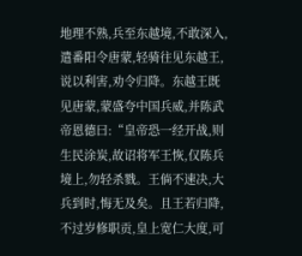地理不熟,兵至东越境,不敢深入,遣番阳令唐蒙,轻骑往见东越王,说以利害,劝令归降。东越王既见唐蒙,蒙盛夸中国兵威,并陈武帝恩德曰:“皇帝恐一经开战,则生民涂炭,故诏将军王恢,仅陈兵境上,勿轻杀戮。王倘不速决,大兵到时,悔无及矣。且王若归降,不过岁修职贡,皇上宽仁大度,可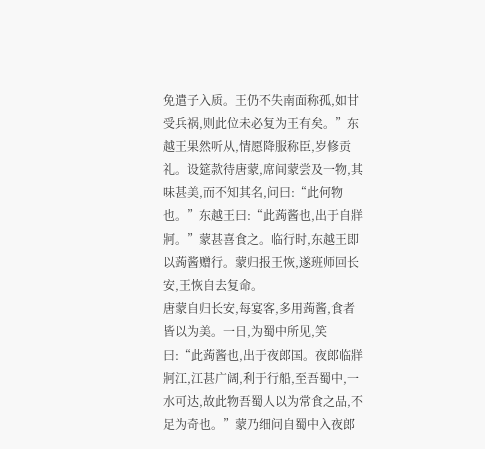免遣子入质。王仍不失南面称孤,如甘受兵祸,则此位未必复为王有矣。”东越王果然听从,情愿降服称臣,岁修贡礼。设筵款待唐蒙,席间蒙尝及一物,其味甚美,而不知其名,问曰:“此何物也。”东越王曰:“此蒟酱也,出于自牂牁。”蒙甚喜食之。临行时,东越王即以蒟酱赠行。蒙归报王恢,遂班师回长安,王恢自去复命。
唐蒙自归长安,每宴客,多用蒟酱,食者皆以为美。一日,为蜀中所见,笑曰:“此蒟酱也,出于夜郎国。夜郎临牂牁江,江甚广阔,利于行船,至吾蜀中,一水可达,故此物吾蜀人以为常食之品,不足为奇也。”蒙乃细问自蜀中入夜郎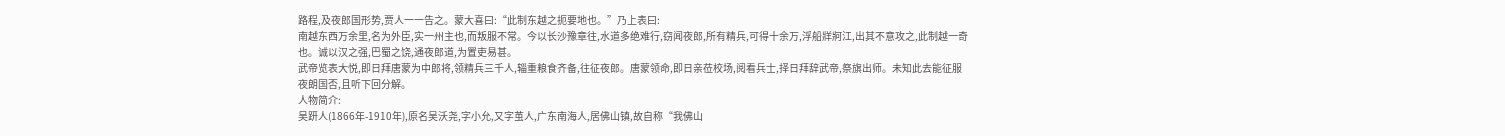路程,及夜郎国形势,贾人一一告之。蒙大喜曰:“此制东越之扼要地也。”乃上表曰:
南越东西万余里,名为外臣,实一州主也,而叛服不常。今以长沙豫章往,水道多绝难行,窃闻夜郎,所有精兵,可得十余万,浮船牂牁江,出其不意攻之,此制越一奇也。诚以汉之强,巴蜀之饶,通夜郎道,为置吏易甚。
武帝览表大悦,即日拜唐蒙为中郎将,领精兵三千人,辎重粮食齐备,往征夜郎。唐蒙领命,即日亲莅校场,阅看兵士,择日拜辞武帝,祭旗出师。未知此去能征服夜朗国否,且听下回分解。
人物简介:
吴趼人(1866年-1910年),原名吴沃尧,字小允,又字茧人,广东南海人,居佛山镇,故自称“我佛山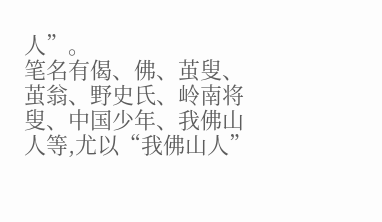人”。
笔名有偈、佛、茧叟、茧翁、野史氏、岭南将叟、中国少年、我佛山人等,尤以“我佛山人”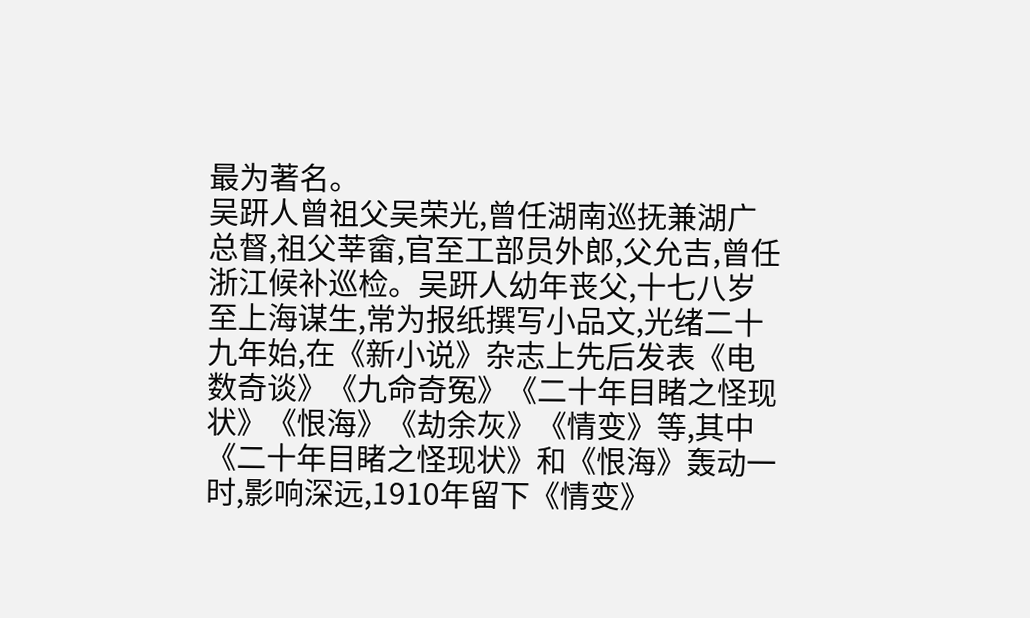最为著名。
吴趼人曾祖父吴荣光,曾任湖南巡抚兼湖广总督,祖父莘畲,官至工部员外郎,父允吉,曾任浙江候补巡检。吴趼人幼年丧父,十七八岁至上海谋生,常为报纸撰写小品文,光绪二十九年始,在《新小说》杂志上先后发表《电数奇谈》《九命奇冤》《二十年目睹之怪现状》《恨海》《劫余灰》《情变》等,其中《二十年目睹之怪现状》和《恨海》轰动一时,影响深远,1910年留下《情变》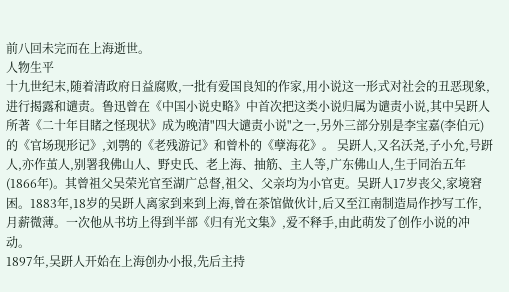前八回未完而在上海逝世。
人物生平
十九世纪末,随着清政府日益腐败,一批有爱国良知的作家,用小说这一形式对社会的丑恶现象,进行揭露和谴责。鲁迅曾在《中国小说史略》中首次把这类小说归属为谴责小说,其中吴趼人所著《二十年目睹之怪现状》成为晚清"四大谴责小说"之一,另外三部分别是李宝嘉(李伯元)的《官场现形记》,刘鹗的《老残游记》和曾朴的《孽海花》。 吴趼人,又名沃尧,子小允,号趼人,亦作茧人,别署我佛山人、野史氏、老上海、抽筋、主人等,广东佛山人,生于同治五年(1866年)。其曾祖父吴荣光官至湖广总督,祖父、父亲均为小官吏。吴趼人17岁丧父,家境窘困。1883年,18岁的吴趼人离家到来到上海,曾在茶馆做伙计,后又至江南制造局作抄写工作,月薪微薄。一次他从书坊上得到半部《归有光文集》,爱不释手,由此萌发了创作小说的冲动。
1897年,吴趼人开始在上海创办小报,先后主持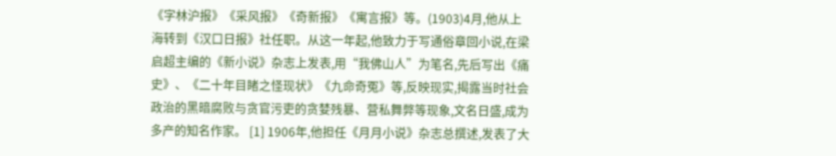《字林沪报》《采风报》《奇新报》《寓言报》等。(1903)4月,他从上海转到《汉口日报》社任职。从这一年起,他致力于写通俗章回小说,在梁启超主编的《新小说》杂志上发表,用“我佛山人”为笔名,先后写出《痛史》、《二十年目睹之怪现状》《九命奇冤》等,反映现实,揭露当时社会政治的黑暗腐败与贪官污吏的贪婪残暴、营私舞弊等现象,文名日盛,成为多产的知名作家。 [1] 1906年,他担任《月月小说》杂志总撰述,发表了大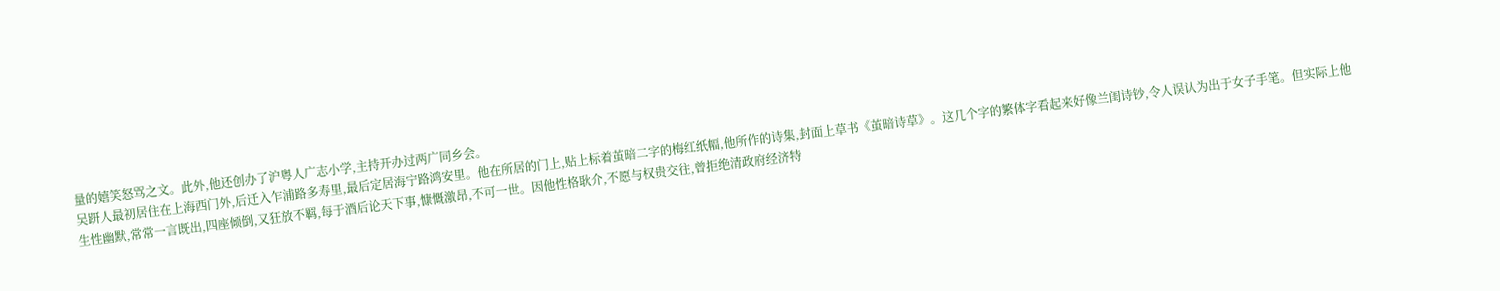量的嬉笑怒骂之文。此外,他还创办了沪粤人广志小学,主持开办过两广同乡会。
吴趼人最初居住在上海西门外,后迁入乍浦路多寿里,最后定居海宁路鸿安里。他在所居的门上,贴上标着茧暗二字的梅红纸幅,他所作的诗集,封面上草书《茧暗诗草》。这几个字的繁体字看起来好像兰闺诗钞,令人误认为出于女子手笔。但实际上他生性幽默,常常一言既出,四座倾倒,又狂放不羁,每于酒后论天下事,慷慨激昂,不可一世。因他性格耿介,不愿与权贵交往,曾拒绝清政府经济特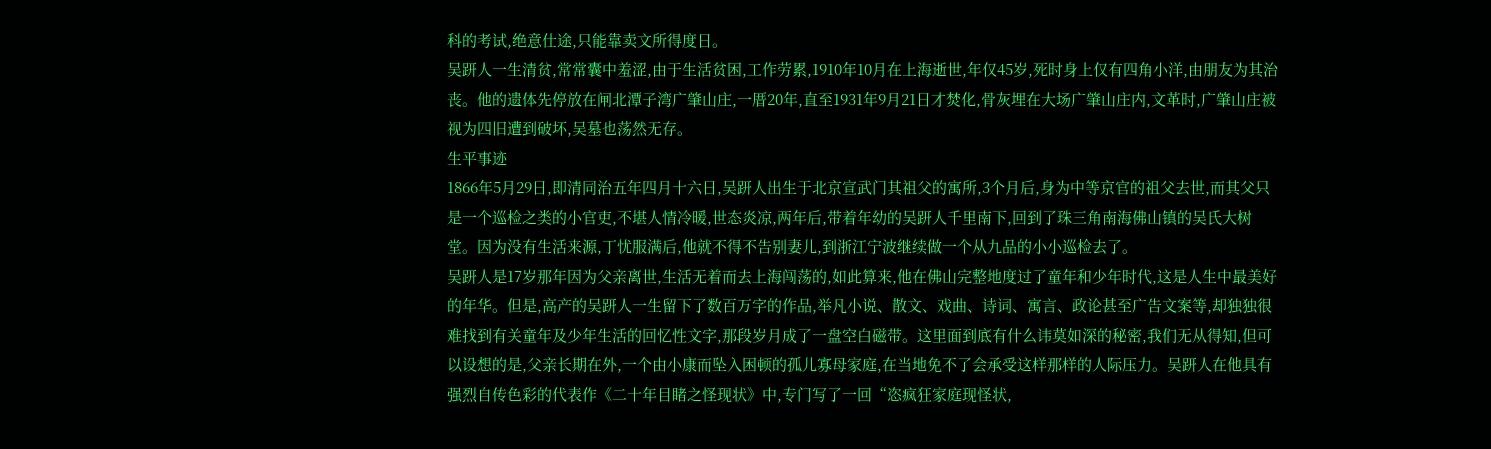科的考试,绝意仕途,只能靠卖文所得度日。
吴趼人一生清贫,常常囊中羞涩,由于生活贫困,工作劳累,1910年10月在上海逝世,年仅45岁,死时身上仅有四角小洋,由朋友为其治丧。他的遗体先停放在闸北潭子湾广肇山庄,一厝20年,直至1931年9月21日才焚化,骨灰埋在大场广肇山庄内,文革时,广肇山庄被视为四旧遭到破坏,吴墓也荡然无存。
生平事迹
1866年5月29日,即清同治五年四月十六日,吴趼人出生于北京宣武门其祖父的寓所,3个月后,身为中等京官的祖父去世,而其父只是一个巡检之类的小官吏,不堪人情冷暖,世态炎凉,两年后,带着年幼的吴趼人千里南下,回到了珠三角南海佛山镇的吴氏大树堂。因为没有生活来源,丁忧服满后,他就不得不告别妻儿,到浙江宁波继续做一个从九品的小小巡检去了。
吴趼人是17岁那年因为父亲离世,生活无着而去上海闯荡的,如此算来,他在佛山完整地度过了童年和少年时代,这是人生中最美好的年华。但是,高产的吴趼人一生留下了数百万字的作品,举凡小说、散文、戏曲、诗词、寓言、政论甚至广告文案等,却独独很难找到有关童年及少年生活的回忆性文字,那段岁月成了一盘空白磁带。这里面到底有什么讳莫如深的秘密,我们无从得知,但可以设想的是,父亲长期在外,一个由小康而坠入困顿的孤儿寡母家庭,在当地免不了会承受这样那样的人际压力。吴趼人在他具有强烈自传色彩的代表作《二十年目睹之怪现状》中,专门写了一回“恣疯狂家庭现怪状,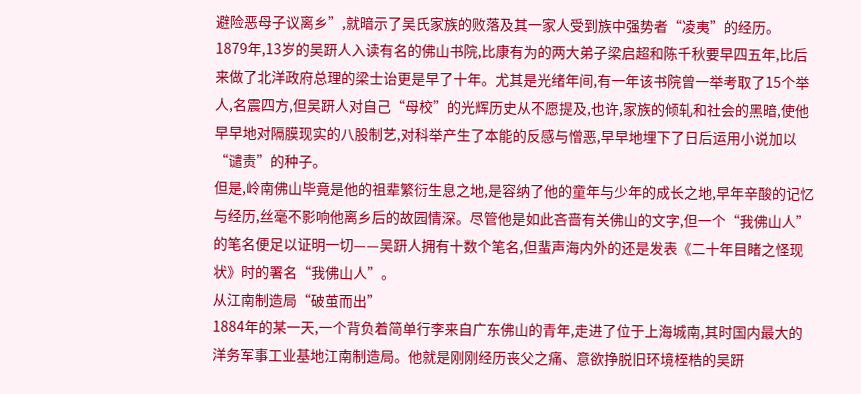避险恶母子议离乡”,就暗示了吴氏家族的败落及其一家人受到族中强势者“凌夷”的经历。
1879年,13岁的吴趼人入读有名的佛山书院,比康有为的两大弟子梁启超和陈千秋要早四五年,比后来做了北洋政府总理的梁士诒更是早了十年。尤其是光绪年间,有一年该书院曾一举考取了15个举人,名震四方,但吴趼人对自己“母校”的光辉历史从不愿提及,也许,家族的倾轧和社会的黑暗,使他早早地对隔膜现实的八股制艺,对科举产生了本能的反感与憎恶,早早地埋下了日后运用小说加以“谴责”的种子。
但是,岭南佛山毕竟是他的祖辈繁衍生息之地,是容纳了他的童年与少年的成长之地,早年辛酸的记忆与经历,丝毫不影响他离乡后的故园情深。尽管他是如此吝啬有关佛山的文字,但一个“我佛山人”的笔名便足以证明一切——吴趼人拥有十数个笔名,但蜚声海内外的还是发表《二十年目睹之怪现状》时的署名“我佛山人”。
从江南制造局“破茧而出”
1884年的某一天,一个背负着简单行李来自广东佛山的青年,走进了位于上海城南,其时国内最大的洋务军事工业基地江南制造局。他就是刚刚经历丧父之痛、意欲挣脱旧环境桎梏的吴趼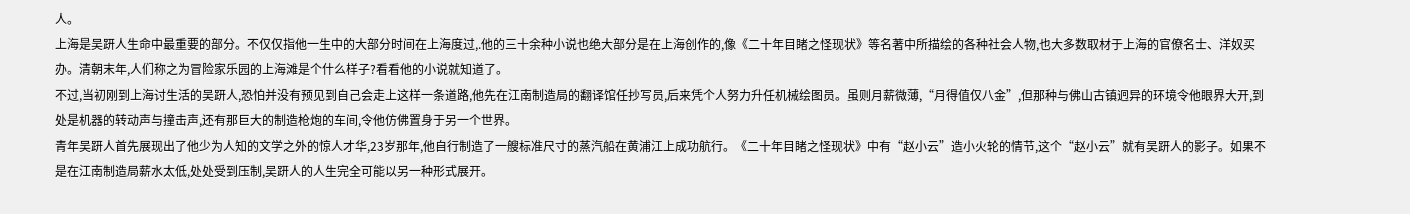人。
上海是吴趼人生命中最重要的部分。不仅仅指他一生中的大部分时间在上海度过,.他的三十余种小说也绝大部分是在上海创作的,像《二十年目睹之怪现状》等名著中所描绘的各种社会人物,也大多数取材于上海的官僚名士、洋奴买办。清朝末年,人们称之为冒险家乐园的上海滩是个什么样子?看看他的小说就知道了。
不过,当初刚到上海讨生活的吴趼人,恐怕并没有预见到自己会走上这样一条道路,他先在江南制造局的翻译馆任抄写员,后来凭个人努力升任机械绘图员。虽则月薪微薄,“月得值仅八金”,但那种与佛山古镇迥异的环境令他眼界大开,到处是机器的转动声与撞击声,还有那巨大的制造枪炮的车间,令他仿佛置身于另一个世界。
青年吴趼人首先展现出了他少为人知的文学之外的惊人才华,23岁那年,他自行制造了一艘标准尺寸的蒸汽船在黄浦江上成功航行。《二十年目睹之怪现状》中有“赵小云”造小火轮的情节,这个“赵小云”就有吴趼人的影子。如果不是在江南制造局薪水太低,处处受到压制,吴趼人的人生完全可能以另一种形式展开。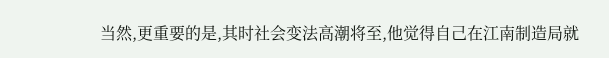当然,更重要的是,其时社会变法高潮将至,他觉得自己在江南制造局就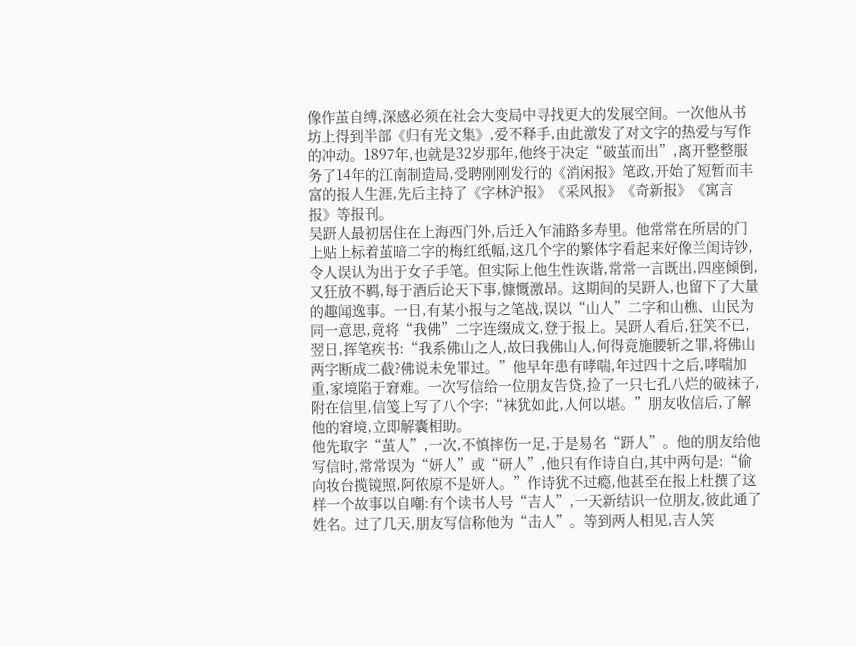像作茧自缚,深感必须在社会大变局中寻找更大的发展空间。一次他从书坊上得到半部《归有光文集》,爱不释手,由此激发了对文字的热爱与写作的冲动。1897年,也就是32岁那年,他终于决定“破茧而出”,离开整整服务了14年的江南制造局,受聘刚刚发行的《消闲报》笔政,开始了短暂而丰富的报人生涯,先后主持了《字林沪报》《采风报》《奇新报》《寓言报》等报刊。
吴趼人最初居住在上海西门外,后迁入乍浦路多寿里。他常常在所居的门上贴上标着茧暗二字的梅红纸幅,这几个字的繁体字看起来好像兰闺诗钞,令人误认为出于女子手笔。但实际上他生性诙谐,常常一言既出,四座倾倒,又狂放不羁,每于酒后论天下事,慷慨激昂。这期间的吴趼人,也留下了大量的趣闻逸事。一日,有某小报与之笔战,误以“山人”二字和山樵、山民为同一意思,竟将“我佛”二字连缀成文,登于报上。吴趼人看后,狂笑不已,翌日,挥笔疾书:“我系佛山之人,故曰我佛山人,何得竟施腰斩之罪,将佛山两字断成二截?佛说未免罪过。”他早年患有哮喘,年过四十之后,哮喘加重,家境陷于窘难。一次写信给一位朋友告贷,捡了一只七孔八烂的破袜子,附在信里,信笺上写了八个字:“袜犹如此,人何以堪。”朋友收信后,了解他的窘境,立即解囊相助。
他先取字“茧人”,一次,不慎摔伤一足,于是易名“趼人”。他的朋友给他写信时,常常误为“妍人”或“研人”,他只有作诗自白,其中两句是:“偷向妆台揽镜照,阿侬原不是妍人。”作诗犹不过瘾,他甚至在报上杜撰了这样一个故事以自嘲:有个读书人号“吉人”,一天新结识一位朋友,彼此通了姓名。过了几天,朋友写信称他为“击人”。等到两人相见,吉人笑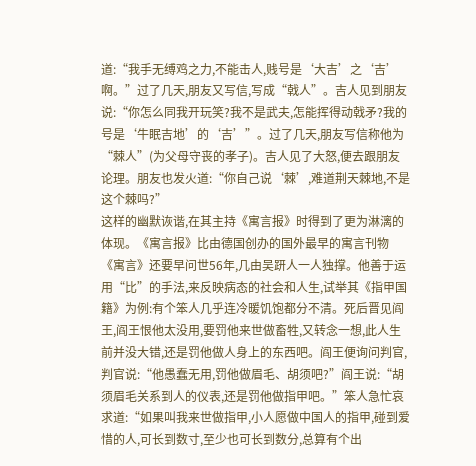道:“我手无缚鸡之力,不能击人,贱号是‘大吉’之‘吉’啊。”过了几天,朋友又写信,写成“戟人”。吉人见到朋友说:“你怎么同我开玩笑?我不是武夫,怎能挥得动戟矛?我的号是‘牛眠吉地’的‘吉’”。过了几天,朋友写信称他为“棘人”(为父母守丧的孝子)。吉人见了大怒,便去跟朋友论理。朋友也发火道:“你自己说‘棘’,难道荆天棘地,不是这个棘吗?”
这样的幽默诙谐,在其主持《寓言报》时得到了更为淋漓的体现。《寓言报》比由德国创办的国外最早的寓言刊物《寓言》还要早问世56年,几由吴趼人一人独撑。他善于运用“比”的手法,来反映病态的社会和人生,试举其《指甲国籍》为例:有个笨人几乎连冷暖饥饱都分不清。死后晋见阎王,阎王恨他太没用,要罚他来世做畜牲,又转念一想,此人生前并没大错,还是罚他做人身上的东西吧。阎王便询问判官,判官说:“他愚蠢无用,罚他做眉毛、胡须吧?”阎王说:“胡须眉毛关系到人的仪表,还是罚他做指甲吧。”笨人急忙哀求道:“如果叫我来世做指甲,小人愿做中国人的指甲,碰到爱惜的人,可长到数寸,至少也可长到数分,总算有个出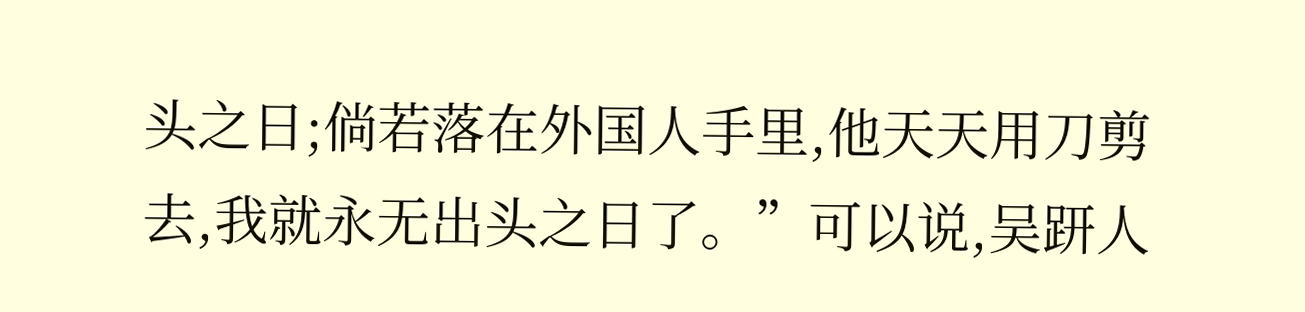头之日;倘若落在外国人手里,他天天用刀剪去,我就永无出头之日了。”可以说,吴趼人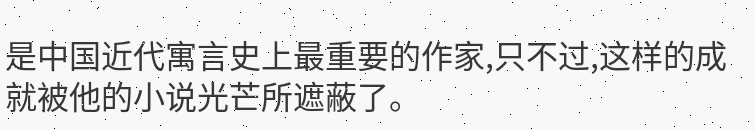是中国近代寓言史上最重要的作家,只不过,这样的成就被他的小说光芒所遮蔽了。